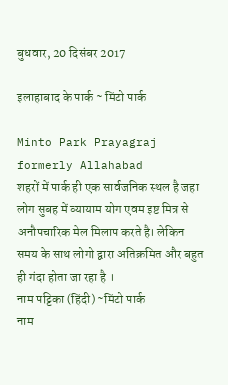बुधवार, 20 दिसंबर 2017

इलाहाबाद के पार्क ~ मिंटो पार्क

Minto Park Prayagraj formerly Allahabad
शहरों में पार्क ही एक सार्वजनिक स्थल है जहा लोग सुबह में व्यायाम योग एवम इष्ट मित्र से अनौपचारिक मेल मिलाप करते है। लेकिन समय के साथ लोगो द्वारा अतिक्रमित और बहुत ही गंदा होता जा रहा है ।
नाम पट्टिका (हिंदी) ~मिंटो पार्क
नाम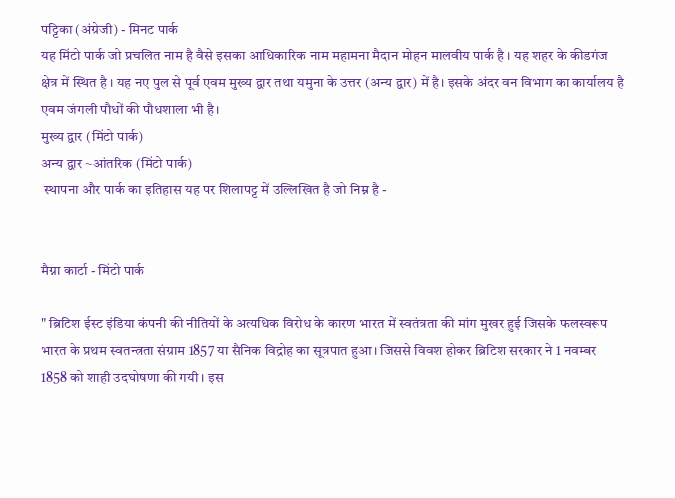पट्टिका (अंग्रेजी) - मिनट पार्क
यह मिंटो पार्क जो प्रचलित नाम है वैसे इसका आधिकारिक नाम महामना मैदान मोहन मालवीय पार्क है । यह शहर के कीडगंज क्षेत्र में स्थित है । यह नए पुल से पूर्व एवम मुख्य द्वार तथा यमुना के उत्तर (अन्य द्वार) में है। इसके अंदर वन विभाग का कार्यालय है एवम जंगली पौधों की पौधशाला भी है।
मुख्य द्वार (मिंटो पार्क)
अन्य द्वार ~आंतरिक (मिंटो पार्क)
 स्थापना और पार्क का इतिहास यह पर शिलापट्ट में उल्लिखित है जो निम्न है -


मैग्ना कार्टा - मिंटो पार्क

" ब्रिटिश ईस्ट इंडिया कंपनी की नीतियों के अत्यधिक विरोध के कारण भारत में स्वतंत्रता की मांग मुखर हुई जिसके फलस्वरूप भारत के प्रथम स्वतन्त्रता संग्राम 1857 या सैनिक विद्रोह का सूत्रपात हुआ। जिससे विवश होकर ब्रिटिश सरकार ने 1 नवम्बर 1858 को शाही उदघोषणा की गयी। इस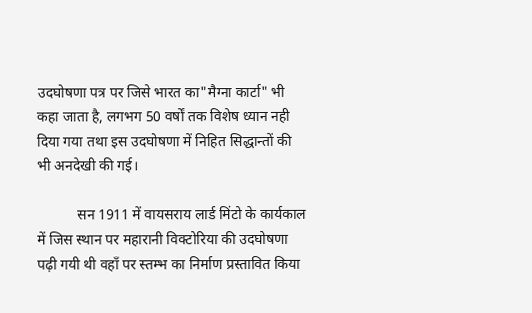उदघोषणा पत्र पर जिसे भारत का"मैग्ना कार्टा" भी कहा जाता है, लगभग 50 वर्षों तक विशेष ध्यान नही दिया गया तथा इस उदघोषणा में निहित सिद्धान्तों की भी अनदेखी की गई।

           सन 1911 में वायसराय लार्ड मिंटो के कार्यकाल में जिस स्थान पर महारानी विक्टोरिया की उदघोषणा पढ़ी गयी थी वहाँ पर स्तम्भ का निर्माण प्रस्तावित किया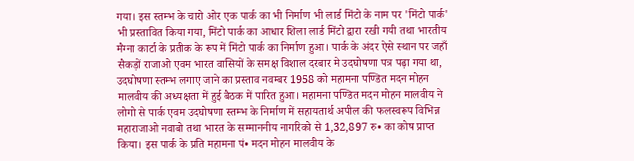गया। इस स्तम्भ के चारो ओर एक पार्क का भी निर्माण भी लार्ड मिंटो के नाम पर 'मिंटो पार्क' भी प्रस्तावित किया गया, मिंटो पार्क का आधार शिला लार्ड मिंटो द्वारा रखी गयी तथा भारतीय मैग्ना कार्टा के प्रतीक के रूप में मिंटो पार्क का निर्माण हुआ। पार्क के अंदर ऐसे स्थान पर जहाँ सैकड़ों राजाओ एवम भारत वासियों के समक्ष विशाल दरबार मे उदघोषणा पत्र पढ़ा गया था, उदघोषणा स्तम्भ लगाए जाने का प्रस्ताव नवम्बर 1958 को महामना पण्डित मदन मोहन मालवीय की अध्यक्षता में हुई बैठक में पारित हुआ। महामना पण्डित मदन मोहन मालवीय ने लोगो से पार्क एवम उदघोषणा स्तम्भ के निर्माण में सहायतार्थ अपील की फलस्वरूप विभिन्न महाराजाओ नवाबो तथा भारत के सम्माननीय नागरिको से 1,32,897 रु• का कोष प्राप्त किया। इस पार्क के प्रति महामना पं• मदन मोहन मालवीय के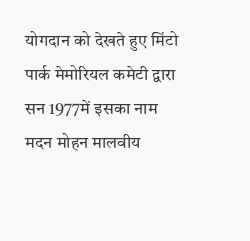योगदान को देखते हुए मिंटो पार्क मेमोरियल कमेटी द्वारा सन 1977में इसका नाम मदन मोहन मालवीय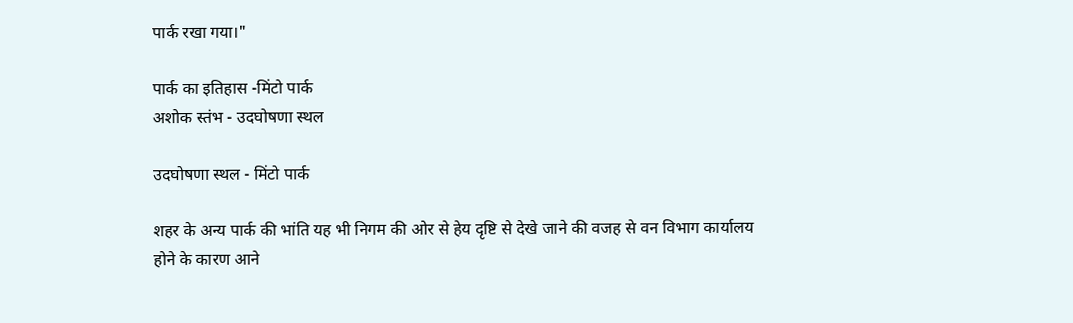पार्क रखा गया।"

पार्क का इतिहास -मिंटो पार्क
अशोक स्तंभ - उदघोषणा स्थल

उदघोषणा स्थल - मिंटो पार्क

शहर के अन्य पार्क की भांति यह भी निगम की ओर से हेय दृष्टि से देखे जाने की वजह से वन विभाग कार्यालय होने के कारण आने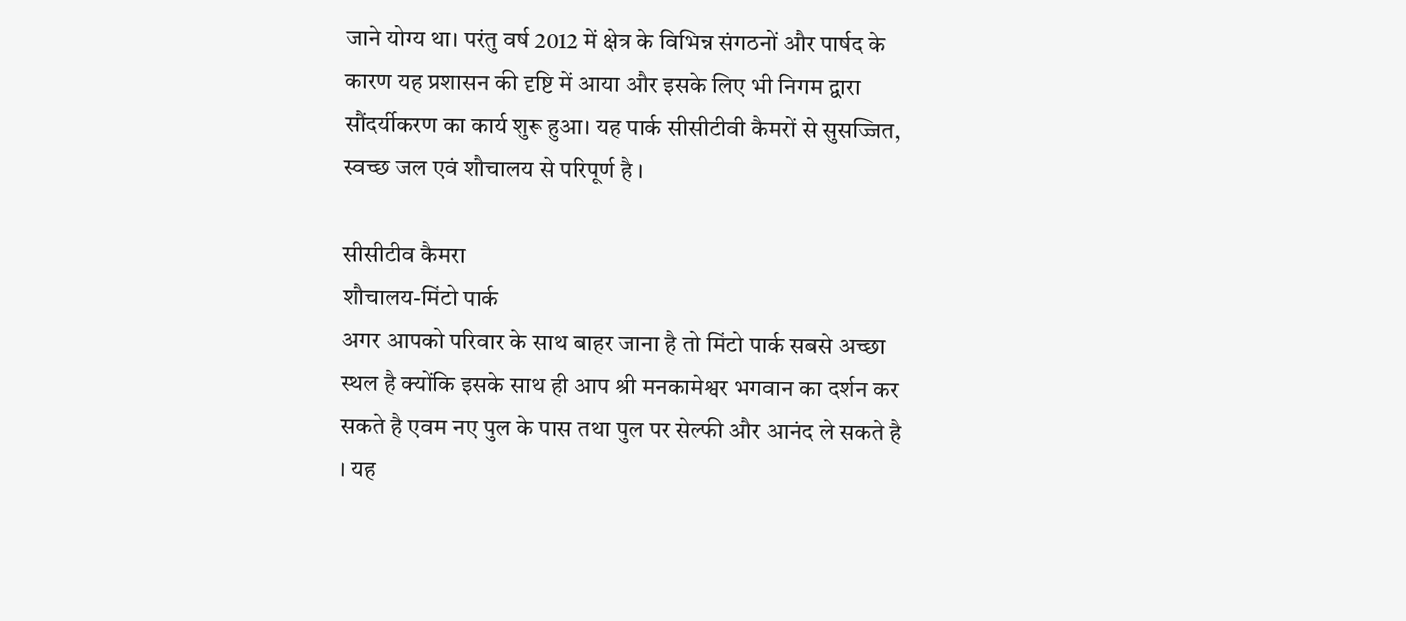जाने योग्य था। परंतु वर्ष 2012 में क्षेत्र के विभिन्न संगठनों और पार्षद के कारण यह प्रशासन की दृष्टि में आया और इसके लिए भी निगम द्वारा सौंदर्यीकरण का कार्य शुरू हुआ। यह पार्क सीसीटीवी कैमरों से सुसज्जित, स्वच्छ जल एवं शौचालय से परिपूर्ण है ।

सीसीटीव कैमरा
शौचालय-मिंटो पार्क
अगर आपको परिवार के साथ बाहर जाना है तो मिंटो पार्क सबसे अच्छा स्थल है क्योंकि इसके साथ ही आप श्री मनकामेश्वर भगवान का दर्शन कर सकते है एवम नए पुल के पास तथा पुल पर सेल्फी और आनंद ले सकते है । यह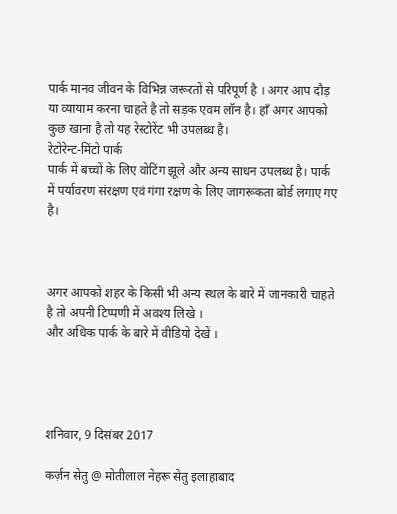पार्क मानव जीवन के विभिन्न जरूरतों से परिपूर्ण है । अगर आप दौड़ या व्यायाम करना चाहते है तो सड़क एवम लॉन है। हाँ अगर आपको कुछ खाना है तो यह रेस्टोरेंट भी उपलब्ध है।
रेटोरेन्ट-मिंटो पार्क
पार्क में बच्चों के लिए वोटिंग झूले और अन्य साधन उपलब्ध है। पार्क में पर्यावरण संरक्षण एवं गंगा रक्षण के लिए जागरूकता बोर्ड लगाए गए है।



अगर आपको शहर के किसी भी अन्य स्थल के बारे में जानकारी चाहते है तो अपनी टिप्पणी में अवश्य लिखे ।
और अधिक पार्क के बारे में वीडियो देखें ।




शनिवार, 9 दिसंबर 2017

कर्ज़न सेतु @ मोतीलाल नेहरू सेतु इलाहाबाद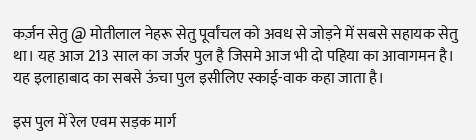कर्ज़न सेतु @ मोतीलाल नेहरू सेतु पूर्वांचल को अवध से जोड़ने में सबसे सहायक सेतु था। यह आज 213 साल का जर्जर पुल है जिसमे आज भी दो पहिया का आवागमन है। यह इलाहाबाद का सबसे ऊंचा पुल इसीलिए स्काई-वाक कहा जाता है।

इस पुल में रेल एवम सड़क मार्ग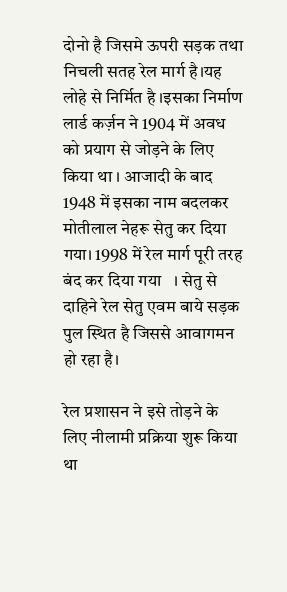दोनो है जिसमे ऊपरी सड़क तथा निचली सतह रेल मार्ग है।यह लोहे से निर्मित है ।इसका निर्माण लार्ड कर्ज़न ने 1904 में अवध को प्रयाग से जोड़ने के लिए किया था । आजादी के बाद 1948 में इसका नाम बदलकर मोतीलाल नेहरू सेतु कर दिया गया। 1998 में रेल मार्ग पूरी तरह बंद कर दिया गया   । सेतु से दाहिने रेल सेतु एवम बाये सड़क पुल स्थित है जिससे आवागमन हो रहा है।

रेल प्रशासन ने इसे तोड़ने के लिए नीलामी प्रक्रिया शुरू किया था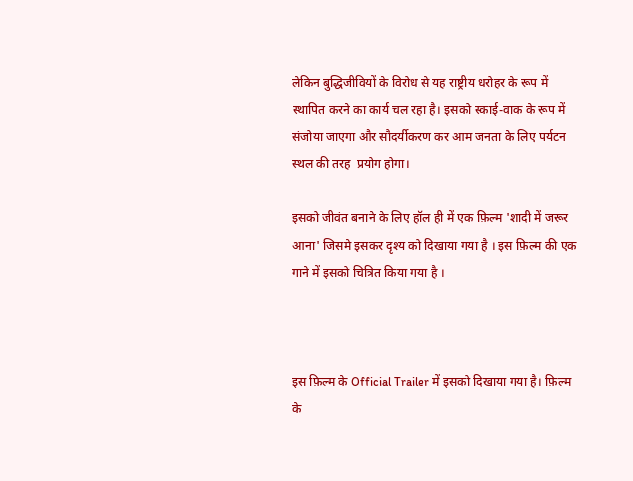लेकिन बुद्धिजीवियों के विरोध से यह राष्ट्रीय धरोहर के रूप में स्थापित करने का कार्य चल रहा है। इसको स्काई-वाक के रूप में संजोया जाएगा और सौदर्यीकरण कर आम जनता के लिए पर्यटन स्थल की तरह  प्रयोग होगा।

इसको जीवंत बनाने के लिए हॉल ही में एक फ़िल्म 'शादी में जरूर आना' जिसमे इसकर दृश्य को दिखाया गया है । इस फ़िल्म की एक गाने में इसको चित्रित किया गया है ।



इस फ़िल्म के Official Trailer में इसको दिखाया गया है। फ़िल्म के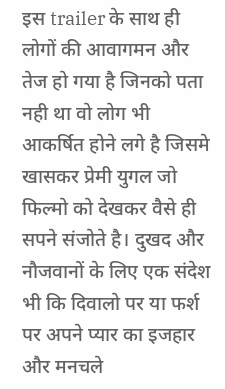इस trailer के साथ ही लोगों की आवागमन और तेज हो गया है जिनको पता नही था वो लोग भी आकर्षित होने लगे है जिसमे खासकर प्रेमी युगल जो फिल्मो को देखकर वैसे ही सपने संजोते है। दुखद और नौजवानों के लिए एक संदेश भी कि दिवालो पर या फर्श पर अपने प्यार का इजहार और मनचले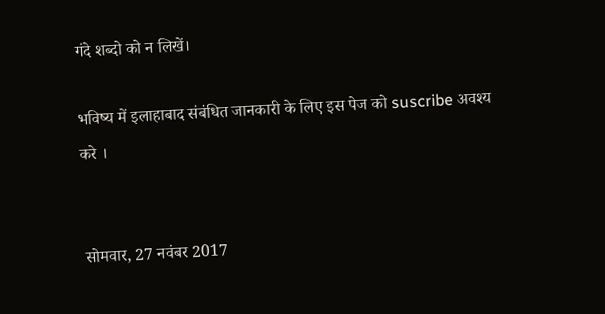गंदे शब्दो को न लिखें।

भविष्य में इलाहाबाद संबंधित जानकारी के लिए इस पेज को suscribe अवश्य करे ।


सोमवार, 27 नवंबर 2017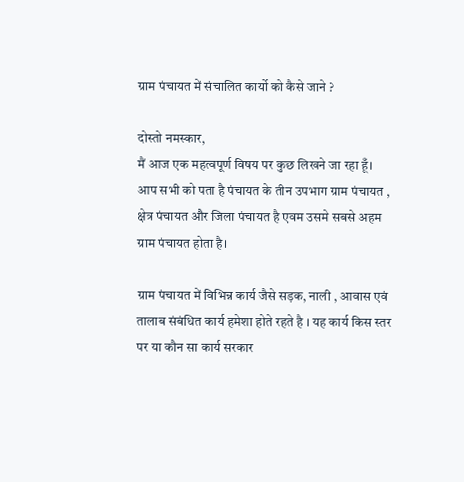ग्राम पंचायत में संचालित कार्यो को कैसे जाने ?

दोस्तो नमस्कार,
मैं आज एक महत्वपूर्ण विषय पर कुछ लिखने जा रहा हूँ। आप सभी को पता है पंचायत के तीन उपभाग ग्राम पंचायत , क्षेत्र पंचायत और जिला पंचायत है एवम उसमे सबसे अहम ग्राम पंचायत होता है।

ग्राम पंचायत में विभिन्न कार्य जैसे सड़क, नाली , आवास एवं तालाब संबंधित कार्य हमेशा होते रहते है । यह कार्य किस स्तर पर या कौन सा कार्य सरकार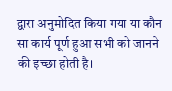द्वारा अनुमोदित किया गया या कौन सा कार्य पूर्ण हुआ सभी को जानने की इच्छा होती है।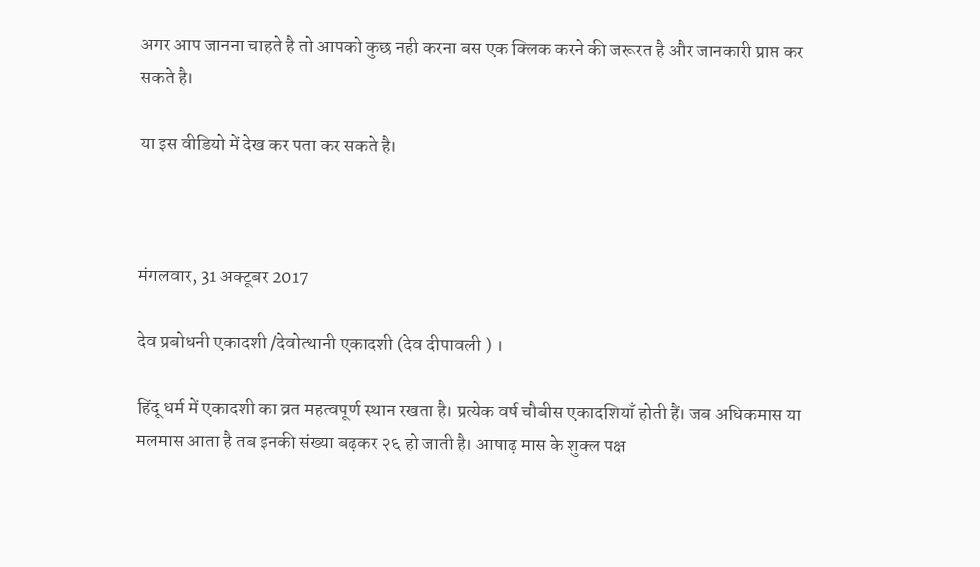अगर आप जानना चाहते है तो आपको कुछ नही करना बस एक क्लिक करने की जरूरत है और जानकारी प्राप्त कर सकते है।

या इस वीडियो में देख कर पता कर सकते है।



मंगलवार, 31 अक्टूबर 2017

देव प्रबोधनी एकादशी /देवोत्थानी एकादशी (देव दीपावली ) ।

हिंदू धर्म में एकादशी का व्रत महत्वपूर्ण स्थान रखता है। प्रत्येक वर्ष चौबीस एकादशियाँ होती हैं। जब अधिकमास या मलमास आता है तब इनकी संख्या बढ़कर २६ हो जाती है। आषाढ़ मास के शुक्ल पक्ष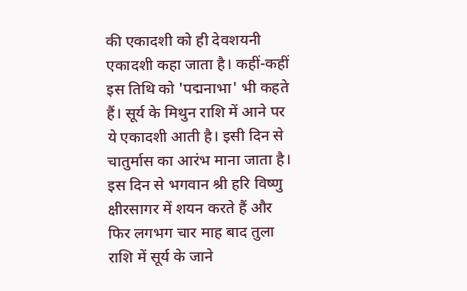की एकादशी को ही देवशयनी एकादशी कहा जाता है। कहीं-कहीं इस तिथि को 'पद्मनाभा' भी कहते हैं। सूर्य के मिथुन राशि में आने पर ये एकादशी आती है। इसी दिन से चातुर्मास का आरंभ माना जाता है। इस दिन से भगवान श्री हरि विष्णु क्षीरसागर में शयन करते हैं और फिर लगभग चार माह बाद तुला राशि में सूर्य के जाने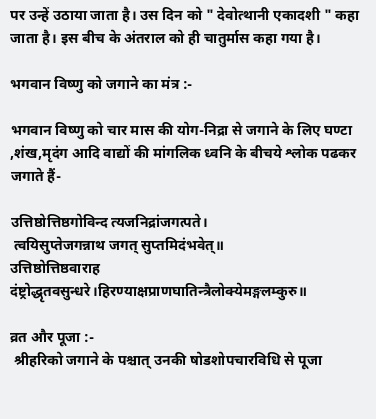पर उन्हें उठाया जाता है। उस दिन को " देवोत्थानी एकादशी " कहा जाता है। इस बीच के अंतराल को ही चातुर्मास कहा गया है।

भगवान विष्णु को जगाने का मंत्र :-

भगवान विष्णु को चार मास की योग-निद्रा से जगाने के लिए घण्टा ,शंख,मृदंग आदि वाद्यों की मांगलिक ध्वनि के बीचये श्लोक पढकर जगाते हैं-

उत्तिष्ठोत्तिष्ठगोविन्द त्यजनिद्रांजगत्पते।
 त्वयिसुप्तेजगन्नाथ जगत् सुप्तमिदंभवेत्॥
उत्तिष्ठोत्तिष्ठवाराह दंष्ट्रोद्धृतवसुन्धरे।हिरण्याक्षप्राणघातिन्त्रैलोक्येमङ्गलम्कुरु॥

व्रत और पूजा :-
 श्रीहरिको जगाने के पश्चात् उनकी षोडशोपचारविधि से पूजा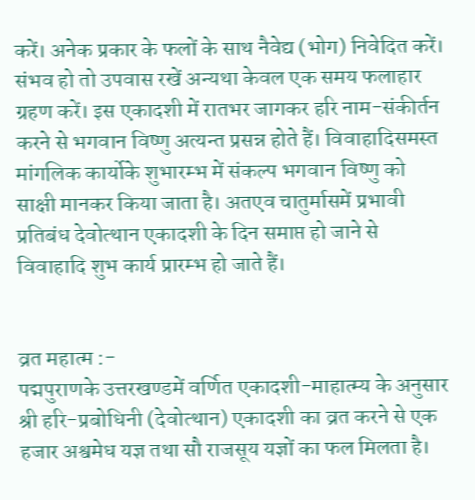करें। अनेक प्रकार के फलों के साथ नैवेद्य (भोग) निवेदित करें। संभव हो तो उपवास रखें अन्यथा केवल एक समय फलाहार ग्रहण करें। इस एकादशी में रातभर जागकर हरि नाम-संकीर्तन करने से भगवान विष्णु अत्यन्त प्रसन्न होते हैं। विवाहादिसमस्त मांगलिक कार्योके शुभारम्भ में संकल्प भगवान विष्णु को साक्षी मानकर किया जाता है। अतएव चातुर्मासमें प्रभावी प्रतिबंध देवोत्थान एकादशी के दिन समाप्त हो जाने से विवाहादि शुभ कार्य प्रारम्भ हो जाते हैं।


व्रत महात्म :-
पद्मपुराणके उत्तरखण्डमें वर्णित एकादशी-माहात्म्य के अनुसार श्री हरि-प्रबोधिनी (देवोत्थान) एकादशी का व्रत करने से एक हजार अश्वमेध यज्ञ तथा सौ राजसूय यज्ञों का फल मिलता है।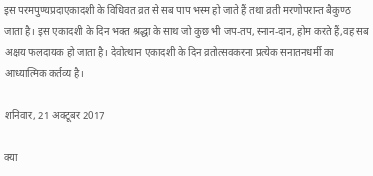इस परमपुण्यप्रदाएकादशी के विधिवत व्रत से सब पाप भस्म हो जाते हैं तथा व्रती मरणोपरान्त बैकुण्ठ जाता है। इस एकादशी के दिन भक्त श्रद्धा के साथ जो कुछ भी जप-तप, स्नान-दान, होम करते हैं,वह सब अक्षय फलदायक हो जाता है। देवोत्थान एकादशी के दिन व्रतोत्सवकरना प्रत्येक सनातनधर्मी का आध्यात्मिक कर्तव्य है।

शनिवार, 21 अक्टूबर 2017

क्या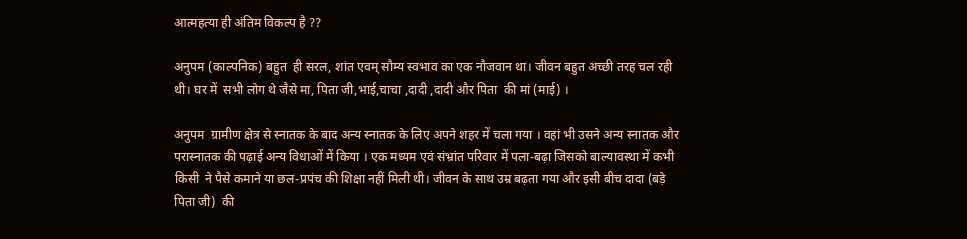आत्महत्या ही अंतिम विकल्प है ??

अनुपम (काल्पनिक) बहुत  ही सरल, शांत एवम् सौम्य स्वभाव का एक नौजवान था। जीवन बहुत अच्छी तरह चल रही थी। घर में  सभी लोग थे जैसे मा, पिता जी,भाई,चाचा ,दादी ,दादी और पिता  की मां (माई) ।

अनुपम  ग्रामीण क्षेत्र से स्नातक के बाद अन्य स्नातक के लिए अपने शहर में चला गया । वहां भी उसने अन्य स्नातक और परास्नातक की पढ़ाई अन्य विधाओं में किया । एक मध्यम एवं संभ्रांत परिवार में पला-बढ़ा जिसको बाल्यावस्था में कभी  किसी  ने पैसे कमाने या छल-प्रपंच की शिक्षा नहीं मिली थी। जीवन के साथ उम्र बढ़ता गया और इसी बीच दादा (बड़े पिता जी)  की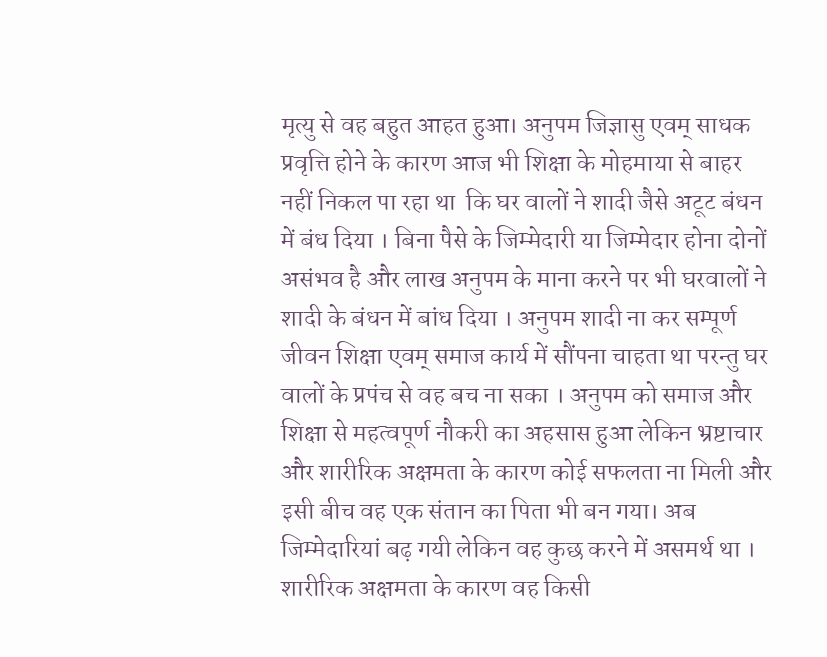मृत्यु से वह बहुत आहत हुआ। अनुपम जिज्ञासु एवम् साधक प्रवृत्ति होने के कारण आज भी शिक्षा के मोहमाया से बाहर नहीं निकल पा रहा था  कि घर वालों ने शादी जैसे अटूट बंधन में बंध दिया । बिना पैसे के जिम्मेदारी या जिम्मेदार होना दोनों असंभव है और लाख अनुपम के माना करने पर भी घरवालों ने शादी के बंधन में बांध दिया । अनुपम शादी ना कर सम्पूर्ण जीवन शिक्षा एवम् समाज कार्य में सौंपना चाहता था परन्तु घर वालों के प्रपंच से वह बच ना सका । अनुपम को समाज और शिक्षा से महत्वपूर्ण नौकरी का अहसास हुआ लेकिन भ्रष्टाचार और शारीरिक अक्षमता के कारण कोई सफलता ना मिली और इसी बीच वह एक संतान का पिता भी बन गया। अब जिम्मेदारियां बढ़ गयी लेकिन वह कुछ करने में असमर्थ था । शारीरिक अक्षमता के कारण वह किसी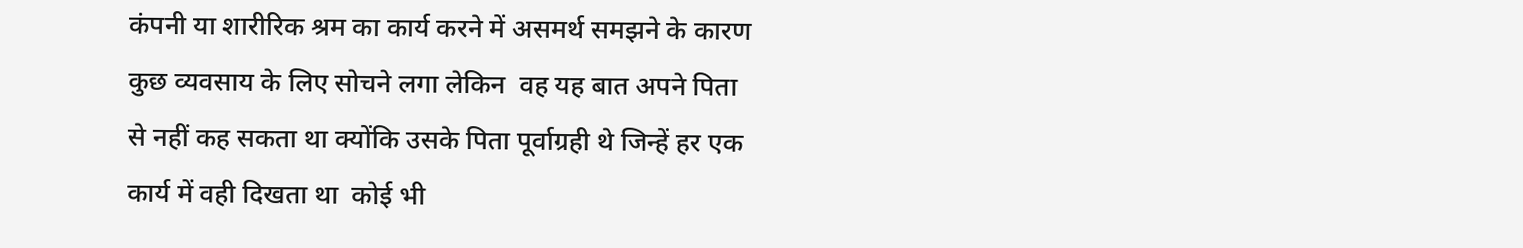कंपनी या शारीरिक श्रम का कार्य करने में असमर्थ समझने के कारण कुछ व्यवसाय के लिए सोचने लगा लेकिन  वह यह बात अपने पिता  से नहीं कह सकता था क्योंकि उसके पिता पूर्वाग्रही थे जिन्हें हर एक कार्य में वही दिखता था  कोई भी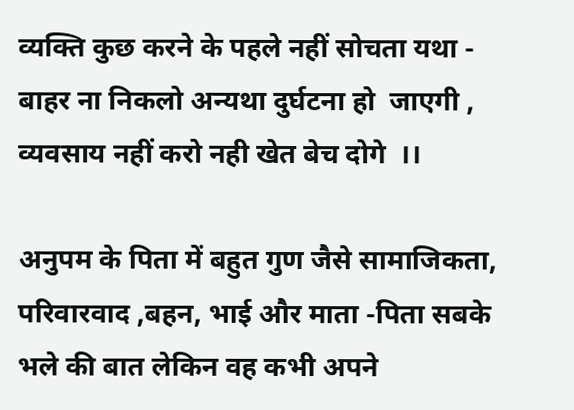व्यक्ति कुछ करने के पहले नहीं सोचता यथा - बाहर ना निकलो अन्यथा दुर्घटना हो  जाएगी , व्यवसाय नहीं करो नही खेत बेच दोगे  ।।

अनुपम के पिता में बहुत गुण जैसे सामाजिकता, परिवारवाद ,बहन, भाई और माता -पिता सबके भले की बात लेकिन वह कभी अपने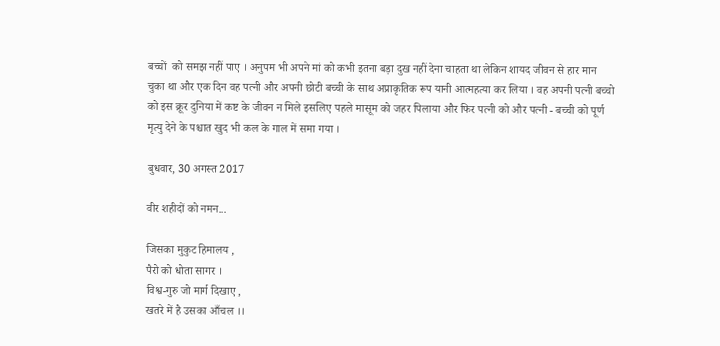बच्चों  को समझ नहीं पाए । अनुपम भी अपने मां को कभी इतना बड़ा दुख नहीं देना चाहता था लेकिन शायद जीवन से हार मान चुका था और एक दिन वह पत्नी और अपनी छोटी बच्ची के साथ अप्राकृतिक रूप यानी आत्महत्या कर लिया । वह अपनी पत्नी बच्चो को इस क्रूर दुनिया में कष्ट के जीवन न मिले इसलिए पहले मासूम को जहर पिलाया और फिर पत्नी को और पत्नी - बच्ची को पूर्ण मृत्यु देने के पश्चात खुद भी कल के गाल में समा गया ।

बुधवार, 30 अगस्त 2017

वीर शहीदों को नमन...

जिसका मुकुट हिमालय ,
पैरो को धोता सागर ।
विश्व-गुरु जो मार्ग दिखाए ,
खतरे में है उसका आँचल ।।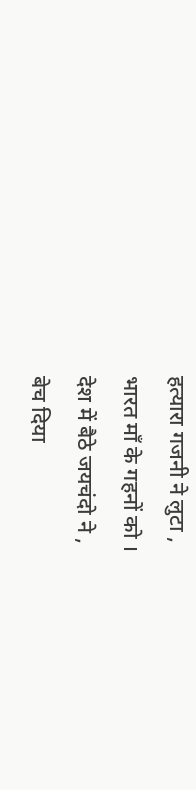हत्यारा गजनी ने लुटा ,
भारत माँ के गहनों को ।
देश में बैठे जयचंदो ने ,
बेच दिया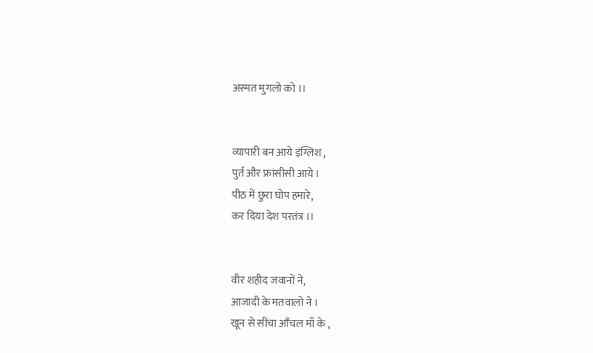अस्मत मुगलो को ।।


व्यापारी बन आये इंग्लिश ,
पुर्त और फ्रांसीसी आये ।
पीठ में छुरा घोप हमारे,
कर दिया देश परतंत्र ।।


वीर शहीद जवानों ने,
आजादी के मतवालो ने ।
खून से सींचा आँचल माँ के ,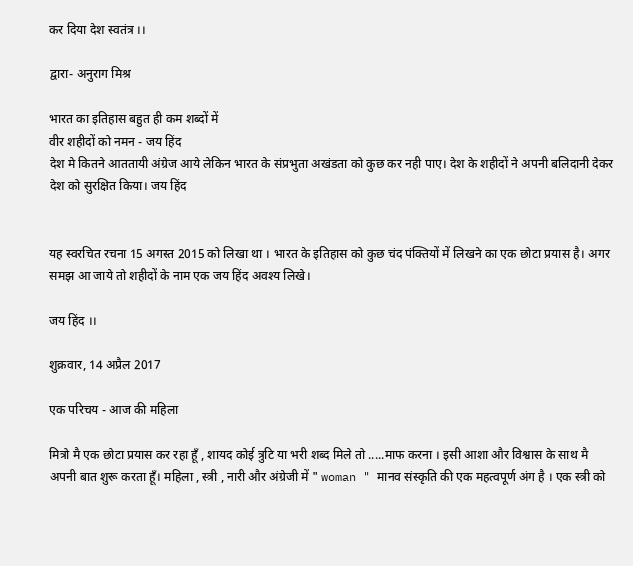कर दिया देश स्वतंत्र ।।

द्वारा- अनुराग मिश्र

भारत का इतिहास बहुत ही कम शब्दों में
वीर शहीदों को नमन - जय हिंद
देश मे कितने आततायी अंग्रेज आये लेकिन भारत के संप्रभुता अखंडता को कुछ कर नही पाए। देश के शहीदों ने अपनी बलिदानी देकर देश को सुरक्षित किया। जय हिंद


यह स्वरचित रचना 15 अगस्त 2015 को लिखा था । भारत के इतिहास को कुछ चंद पंक्तियों में लिखने का एक छोटा प्रयास है। अगर समझ आ जाये तो शहीदों के नाम एक जय हिंद अवश्य लिखे।

जय हिंद ।।

शुक्रवार, 14 अप्रैल 2017

एक परिचय - आज की महिला

मित्रो मै एक छोटा प्रयास कर रहा हूँ , शायद कोई त्रुटि या भरी शब्द मिले तो .....माफ करना । इसी आशा और विश्वास के साथ मै अपनी बात शुरू करता हूँ। महिला , स्त्री , नारी और अंग्रेजी में " woman " मानव संस्कृति की एक महत्वपूर्ण अंग है । एक स्त्री को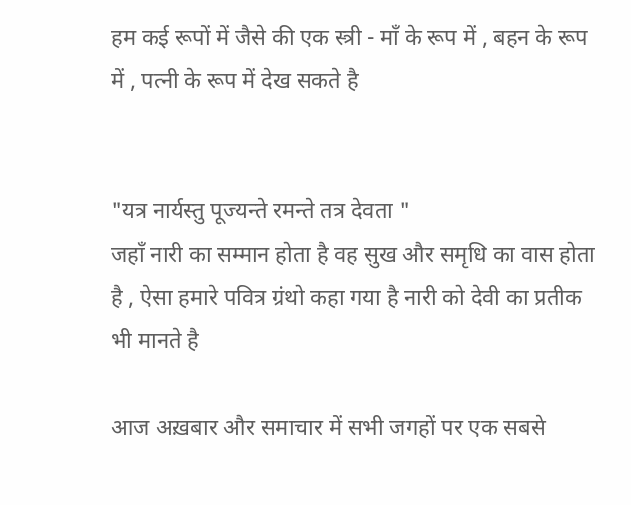हम कई रूपों में जैसे की एक स्त्री - माँ के रूप में , बहन के रूप में , पत्नी के रूप में देख सकते है


"यत्र नार्यस्तु पूज्यन्ते रमन्ते तत्र देवता "
जहाँ नारी का सम्मान होता है वह सुख और समृधि का वास होता है , ऐसा हमारे पवित्र ग्रंथो कहा गया है नारी को देवी का प्रतीक भी मानते है

आज अख़बार और समाचार में सभी जगहों पर एक सबसे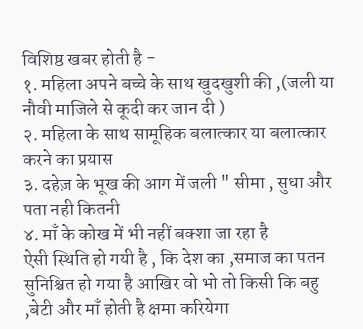विशिष्ठ खबर होती है -
१. महिला अपने बच्चे के साथ खुदखुशी की ,(जली या नौवी माजिले से कूदी कर जान दी )
२. महिला के साथ सामूहिक बलात्कार या बलात्कार करने का प्रयास
३. दहेज़ के भूख की आग में जली " सीमा , सुधा और पता नही कितनी
४. माँ के कोख में भी नहीं बक्शा जा रहा है
ऐसी स्थिति हो गयी है , कि देश का ,समाज का पतन सुनिश्चित हो गया है आखिर वो भो तो किसी कि बहु ,बेटी और माँ होती है क्षमा करियेगा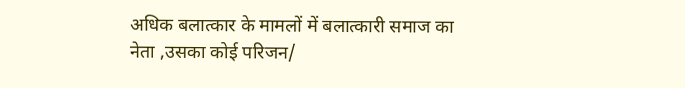अधिक बलात्कार के मामलों में बलात्कारी समाज का नेता ,उसका कोई परिजन/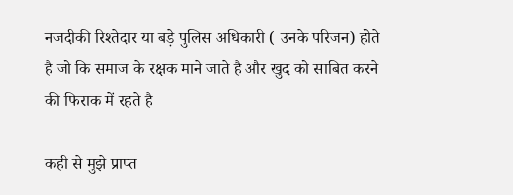नजदीकी रिश्तेदार या बड़े पुलिस अधिकारी ( उनके परिजन) होते है जो कि समाज के रक्षक माने जाते है और खुद को साबित करने की फिराक में रहते है

कही से मुझे प्राप्त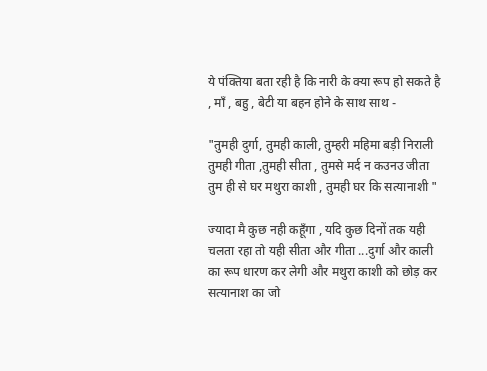ये पंक्तिया बता रही है कि नारी के क्या रूप हो सकते है , माँ , बहु , बेटी या बहन होने के साथ साथ -

"तुमही दुर्गा, तुमही काली, तुम्हरी महिमा बड़ी निराली
तुमही गीता ,तुमही सीता , तुमसे मर्द न कउनउ जीता
तुम ही से घर मथुरा काशी , तुमही घर कि सत्यानाशी "

ज्यादा मै कुछ नही कहूँगा , यदि कुछ दिनों तक यही चलता रहा तो यही सीता और गीता ...दुर्गा और काली का रूप धारण कर लेगी और मथुरा काशी को छोड़ कर सत्यानाश का जो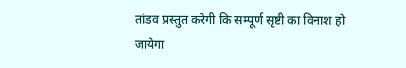तांडव प्रस्तुत करेगी कि सम्पूर्ण सृष्टी का विनाश हो जायेगा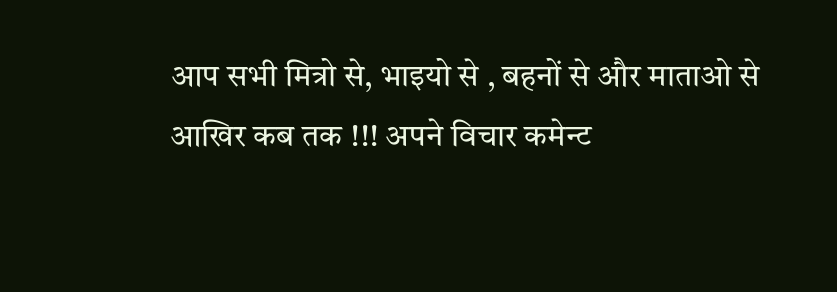आप सभी मित्रो से, भाइयो से , बहनों से और माताओ से आखिर कब तक !!! अपने विचार कमेन्ट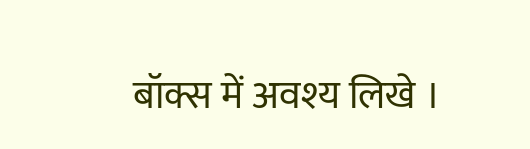बॉक्स में अवश्य लिखे ।